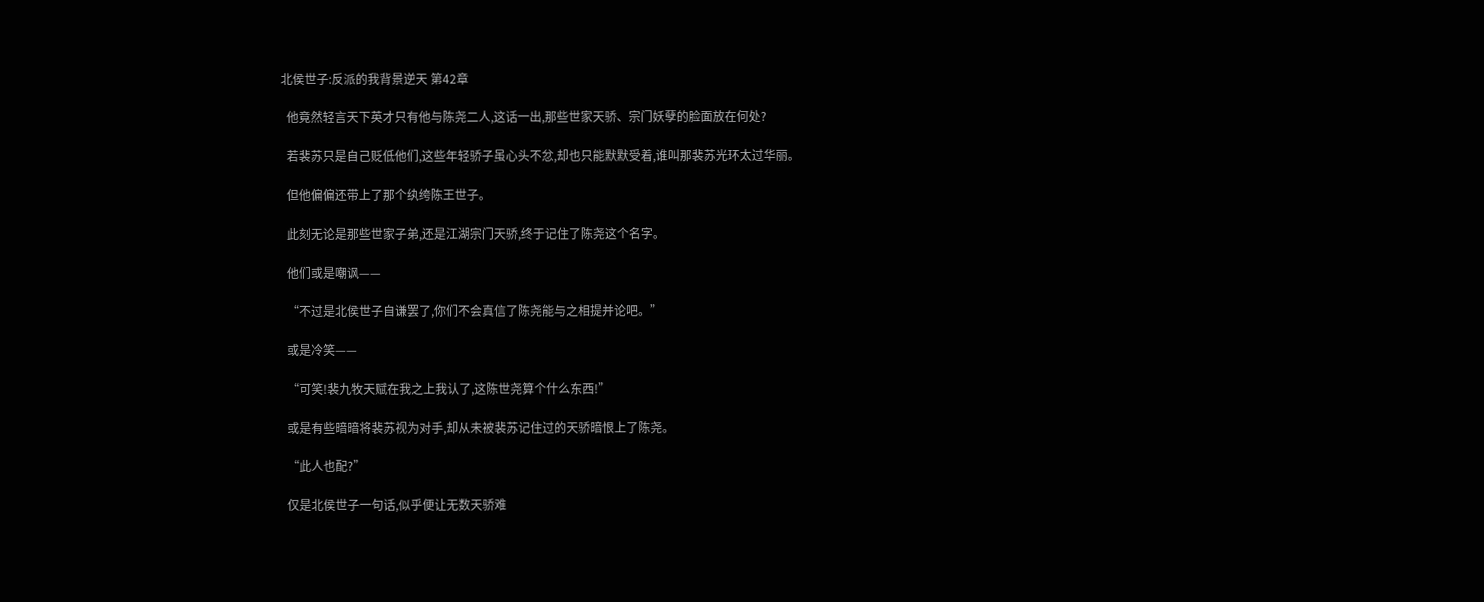北侯世子:反派的我背景逆天 第42章

  他竟然轻言天下英才只有他与陈尧二人,这话一出,那些世家天骄、宗门妖孽的脸面放在何处?

  若裴苏只是自己贬低他们,这些年轻骄子虽心头不忿,却也只能默默受着,谁叫那裴苏光环太过华丽。

  但他偏偏还带上了那个纨绔陈王世子。

  此刻无论是那些世家子弟,还是江湖宗门天骄,终于记住了陈尧这个名字。

  他们或是嘲讽——

  “不过是北侯世子自谦罢了,你们不会真信了陈尧能与之相提并论吧。”

  或是冷笑——

  “可笑!裴九牧天赋在我之上我认了,这陈世尧算个什么东西!”

  或是有些暗暗将裴苏视为对手,却从未被裴苏记住过的天骄暗恨上了陈尧。

  “此人也配?”

  仅是北侯世子一句话,似乎便让无数天骄难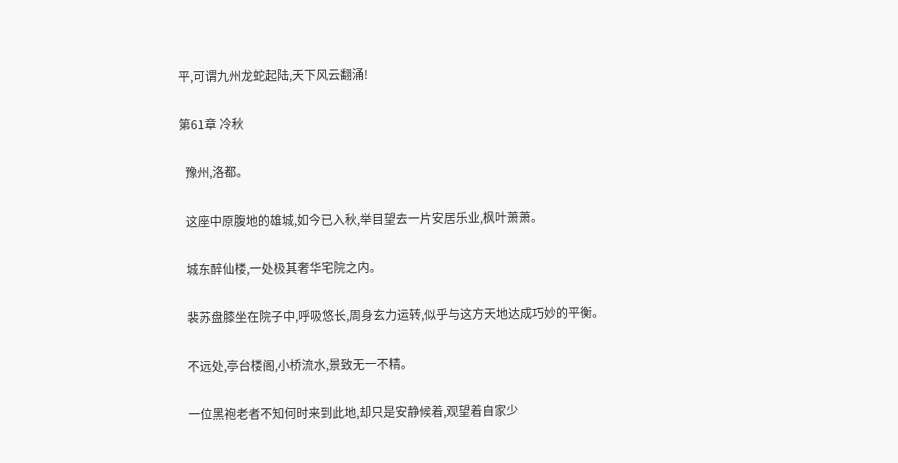平,可谓九州龙蛇起陆,天下风云翻涌!

第61章 冷秋

  豫州,洛都。

  这座中原腹地的雄城,如今已入秋,举目望去一片安居乐业,枫叶萧萧。

  城东醉仙楼,一处极其奢华宅院之内。

  裴苏盘膝坐在院子中,呼吸悠长,周身玄力运转,似乎与这方天地达成巧妙的平衡。

  不远处,亭台楼阁,小桥流水,景致无一不精。

  一位黑袍老者不知何时来到此地,却只是安静候着,观望着自家少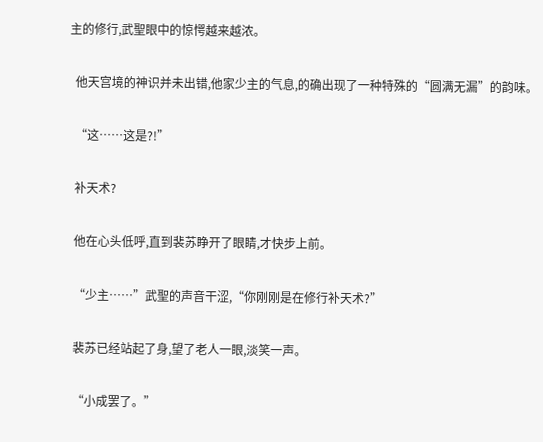主的修行,武聖眼中的惊愕越来越浓。

  他天宫境的神识并未出错,他家少主的气息,的确出现了一种特殊的“圆满无漏”的韵味。

  “这……这是?!”

  补天术?

  他在心头低呼,直到裴苏睁开了眼睛,才快步上前。

  “少主……”武聖的声音干涩,“你刚刚是在修行补天术?”

  裴苏已经站起了身,望了老人一眼,淡笑一声。

  “小成罢了。”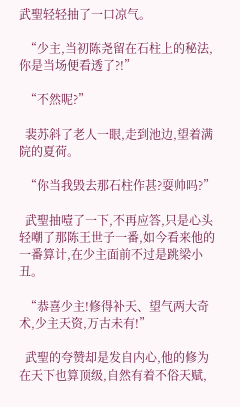武聖轻轻抽了一口凉气。

  “少主,当初陈尧留在石柱上的秘法,你是当场便看透了?!”

  “不然呢?”

  裴苏斜了老人一眼,走到池边,望着满院的夏荷。

  “你当我毁去那石柱作甚?耍帅吗?”

  武聖抽噎了一下,不再应答,只是心头轻嘲了那陈王世子一番,如今看来他的一番算计,在少主面前不过是跳梁小丑。

  “恭喜少主!修得补天、望气两大奇术,少主天资,万古未有!”

  武聖的夸赞却是发自内心,他的修为在天下也算顶级,自然有着不俗天赋,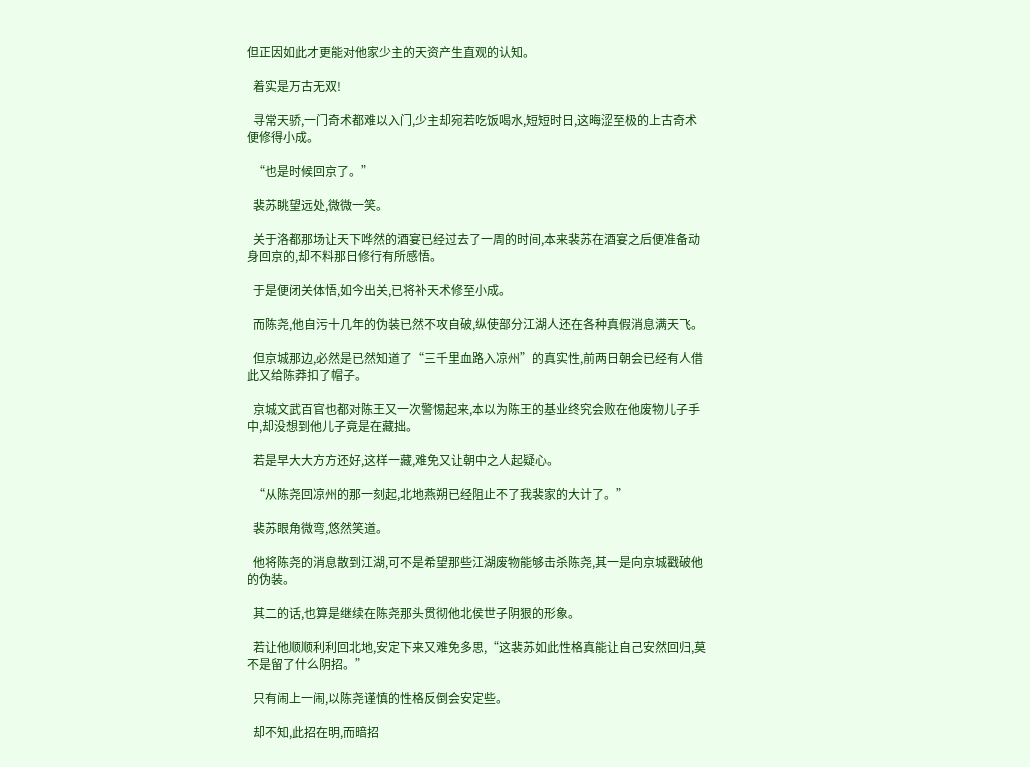但正因如此才更能对他家少主的天资产生直观的认知。

  着实是万古无双!

  寻常天骄,一门奇术都难以入门,少主却宛若吃饭喝水,短短时日,这晦涩至极的上古奇术便修得小成。

  “也是时候回京了。”

  裴苏眺望远处,微微一笑。

  关于洛都那场让天下哗然的酒宴已经过去了一周的时间,本来裴苏在酒宴之后便准备动身回京的,却不料那日修行有所感悟。

  于是便闭关体悟,如今出关,已将补天术修至小成。

  而陈尧,他自污十几年的伪装已然不攻自破,纵使部分江湖人还在各种真假消息满天飞。

  但京城那边,必然是已然知道了“三千里血路入凉州”的真实性,前两日朝会已经有人借此又给陈莽扣了帽子。

  京城文武百官也都对陈王又一次警惕起来,本以为陈王的基业终究会败在他废物儿子手中,却没想到他儿子竟是在藏拙。

  若是早大大方方还好,这样一藏,难免又让朝中之人起疑心。

  “从陈尧回凉州的那一刻起,北地燕朔已经阻止不了我裴家的大计了。”

  裴苏眼角微弯,悠然笑道。

  他将陈尧的消息散到江湖,可不是希望那些江湖废物能够击杀陈尧,其一是向京城戳破他的伪装。

  其二的话,也算是继续在陈尧那头贯彻他北侯世子阴狠的形象。

  若让他顺顺利利回北地,安定下来又难免多思,“这裴苏如此性格真能让自己安然回归,莫不是留了什么阴招。”

  只有闹上一闹,以陈尧谨慎的性格反倒会安定些。

  却不知,此招在明,而暗招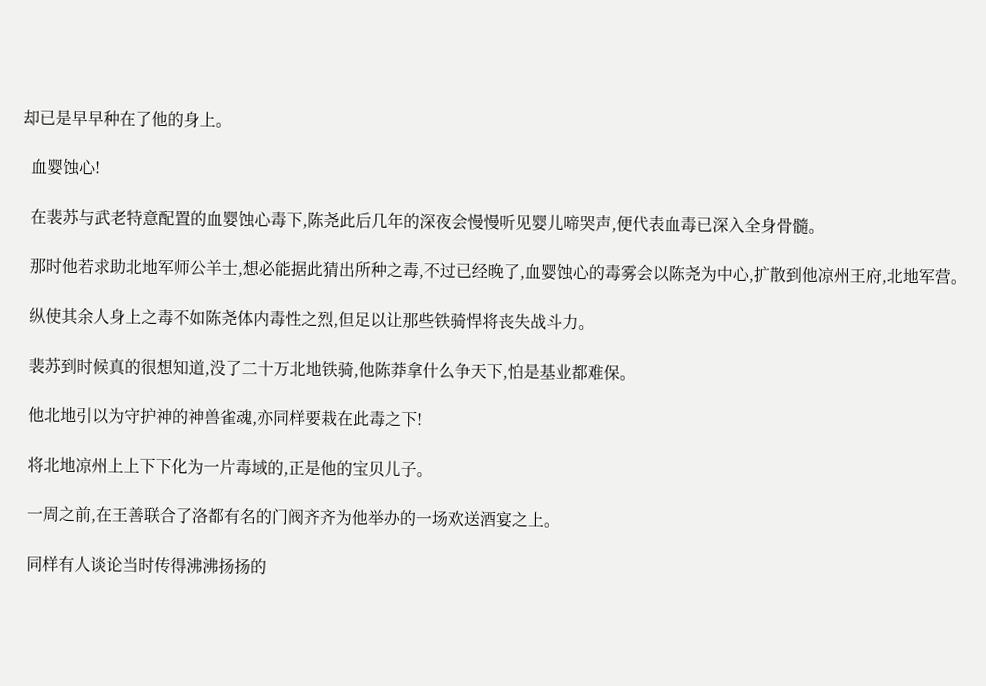却已是早早种在了他的身上。

  血婴蚀心!

  在裴苏与武老特意配置的血婴蚀心毒下,陈尧此后几年的深夜会慢慢听见婴儿啼哭声,便代表血毒已深入全身骨髓。

  那时他若求助北地军师公羊士,想必能据此猜出所种之毒,不过已经晚了,血婴蚀心的毒雾会以陈尧为中心,扩散到他凉州王府,北地军营。

  纵使其余人身上之毒不如陈尧体内毒性之烈,但足以让那些铁骑悍将丧失战斗力。

  裴苏到时候真的很想知道,没了二十万北地铁骑,他陈莽拿什么争天下,怕是基业都难保。

  他北地引以为守护神的神兽雀魂,亦同样要栽在此毒之下!

  将北地凉州上上下下化为一片毒域的,正是他的宝贝儿子。

  一周之前,在王善联合了洛都有名的门阀齐齐为他举办的一场欢送酒宴之上。

  同样有人谈论当时传得沸沸扬扬的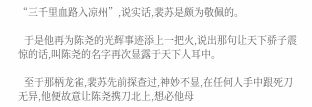“三千里血路入凉州”,说实话,裴苏是颇为敬佩的。

  于是他再为陈尧的光辉事迹添上一把火,说出那句让天下骄子震惊的话,叫陈尧的名字再次显露于天下人耳中。

  至于那柄龙雀,裴苏先前探查过,神妙不显,在任何人手中跟死刀无异,他便故意让陈尧携刀北上,想必他母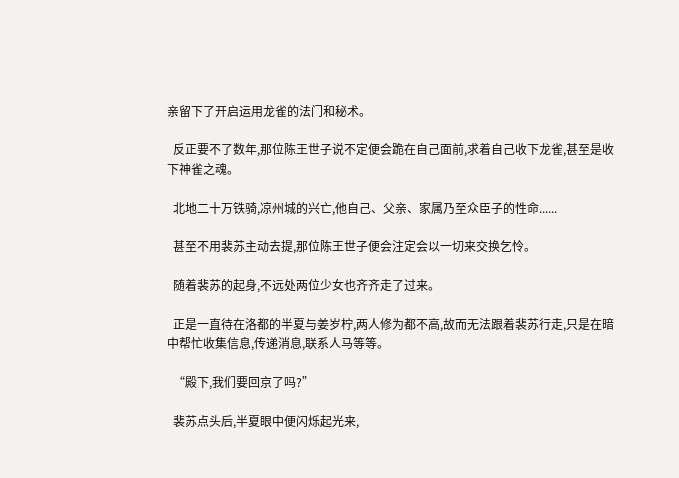亲留下了开启运用龙雀的法门和秘术。

  反正要不了数年,那位陈王世子说不定便会跪在自己面前,求着自己收下龙雀,甚至是收下神雀之魂。

  北地二十万铁骑,凉州城的兴亡,他自己、父亲、家属乃至众臣子的性命......

  甚至不用裴苏主动去提,那位陈王世子便会注定会以一切来交换乞怜。

  随着裴苏的起身,不远处两位少女也齐齐走了过来。

  正是一直待在洛都的半夏与姜岁柠,两人修为都不高,故而无法跟着裴苏行走,只是在暗中帮忙收集信息,传递消息,联系人马等等。

  “殿下,我们要回京了吗?”

  裴苏点头后,半夏眼中便闪烁起光来,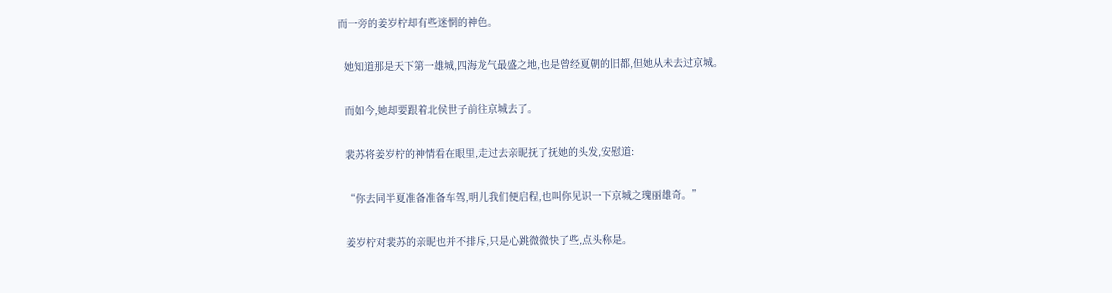而一旁的姜岁柠却有些迷惘的神色。

  她知道那是天下第一雄城,四海龙气最盛之地,也是曾经夏朝的旧都,但她从未去过京城。

  而如今,她却要跟着北侯世子前往京城去了。

  裴苏将姜岁柠的神情看在眼里,走过去亲昵抚了抚她的头发,安慰道:

  “你去同半夏准备准备车驾,明儿我们便启程,也叫你见识一下京城之瑰丽雄奇。”

  姜岁柠对裴苏的亲昵也并不排斥,只是心跳微微快了些,点头称是。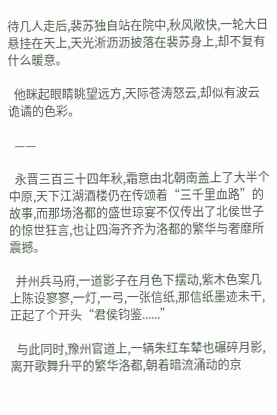待几人走后,裴苏独自站在院中,秋风敞快,一轮大日悬挂在天上,天光淅沥沥披落在裴苏身上,却不复有什么暖意。

  他眯起眼睛眺望远方,天际苍涛怒云,却似有波云诡谲的色彩。

  ——

  永晋三百三十四年秋,霜意由北朝南盖上了大半个中原,天下江湖酒楼仍在传颂着“三千里血路”的故事,而那场洛都的盛世琼宴不仅传出了北侯世子的惊世狂言,也让四海齐齐为洛都的繁华与奢靡所震撼。

  并州兵马府,一道影子在月色下摆动,紫木色案几上陈设寥寥,一灯,一弓,一张信纸,那信纸墨迹未干,正起了个开头“君侯钧鉴......”

  与此同时,豫州官道上,一辆朱红车辇也碾碎月影,离开歌舞升平的繁华洛都,朝着暗流涌动的京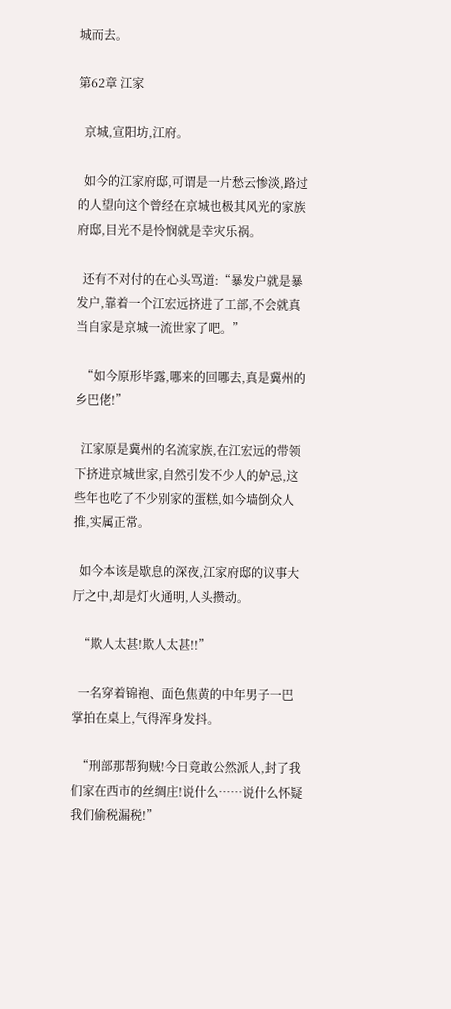城而去。

第62章 江家

  京城,宣阳坊,江府。

  如今的江家府邸,可谓是一片愁云惨淡,路过的人望向这个曾经在京城也极其风光的家族府邸,目光不是怜悯就是幸灾乐祸。

  还有不对付的在心头骂道:“暴发户就是暴发户,靠着一个江宏远挤进了工部,不会就真当自家是京城一流世家了吧。”

  “如今原形毕露,哪来的回哪去,真是冀州的乡巴佬!”

  江家原是冀州的名流家族,在江宏远的带领下挤进京城世家,自然引发不少人的妒忌,这些年也吃了不少别家的蛋糕,如今墙倒众人推,实属正常。

  如今本该是歇息的深夜,江家府邸的议事大厅之中,却是灯火通明,人头攒动。

  “欺人太甚!欺人太甚!!”

  一名穿着锦袍、面色焦黄的中年男子一巴掌拍在桌上,气得浑身发抖。

  “刑部那帮狗贼!今日竟敢公然派人,封了我们家在西市的丝绸庄!说什么……说什么怀疑我们偷税漏税!”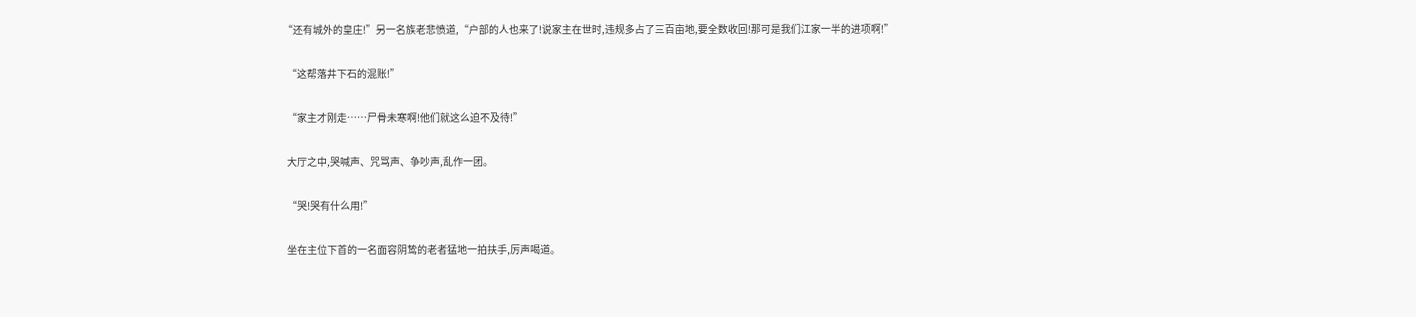“还有城外的皇庄!”另一名族老悲愤道,“户部的人也来了!说家主在世时,违规多占了三百亩地,要全数收回!那可是我们江家一半的进项啊!”

  “这帮落井下石的混账!”

  “家主才刚走……尸骨未寒啊!他们就这么迫不及待!”

  大厅之中,哭喊声、咒骂声、争吵声,乱作一团。

  “哭!哭有什么用!”

  坐在主位下首的一名面容阴鸷的老者猛地一拍扶手,厉声喝道。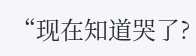“现在知道哭了?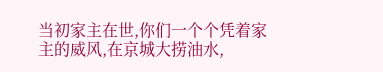当初家主在世,你们一个个凭着家主的威风,在京城大捞油水,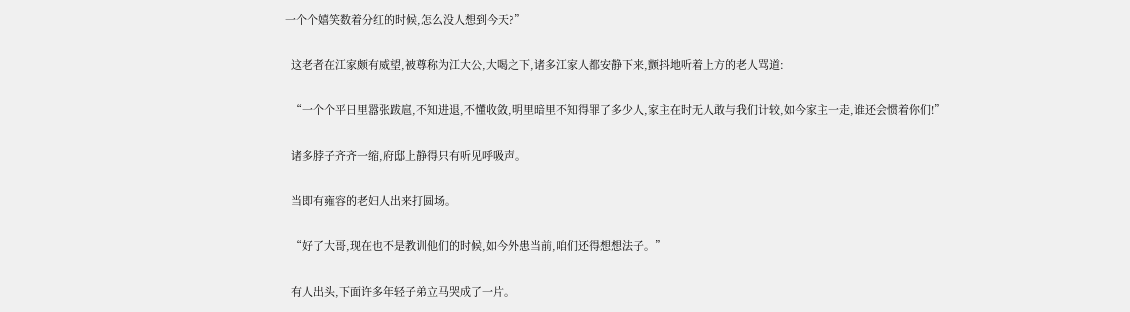一个个嬉笑数着分红的时候,怎么没人想到今天?”

  这老者在江家颇有威望,被尊称为江大公,大喝之下,诸多江家人都安静下来,颤抖地听着上方的老人骂道:

  “一个个平日里嚣张跋扈,不知进退,不懂收敛,明里暗里不知得罪了多少人,家主在时无人敢与我们计较,如今家主一走,谁还会惯着你们!”

  诸多脖子齐齐一缩,府邸上静得只有听见呼吸声。

  当即有雍容的老妇人出来打圆场。

  “好了大哥,现在也不是教训他们的时候,如今外患当前,咱们还得想想法子。”

  有人出头,下面许多年轻子弟立马哭成了一片。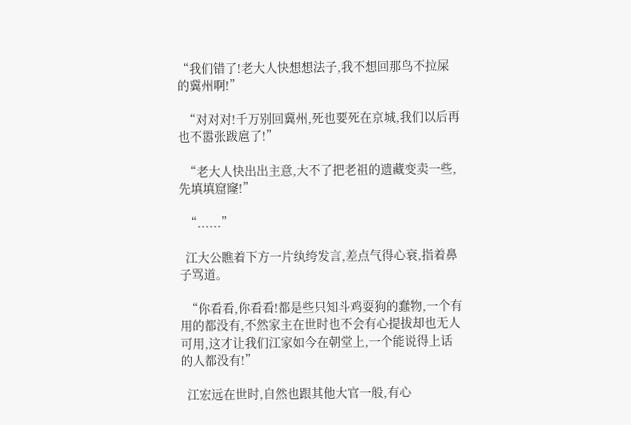“我们错了!老大人快想想法子,我不想回那鸟不拉屎的冀州啊!”

  “对对对!千万别回冀州,死也要死在京城,我们以后再也不嚣张跋扈了!”

  “老大人快出出主意,大不了把老祖的遗藏变卖一些,先填填窟窿!”

  “......”

  江大公瞧着下方一片纨绔发言,差点气得心衰,指着鼻子骂道。

  “你看看,你看看!都是些只知斗鸡耍狗的蠢物,一个有用的都没有,不然家主在世时也不会有心提拔却也无人可用,这才让我们江家如今在朝堂上,一个能说得上话的人都没有!”

  江宏远在世时,自然也跟其他大官一般,有心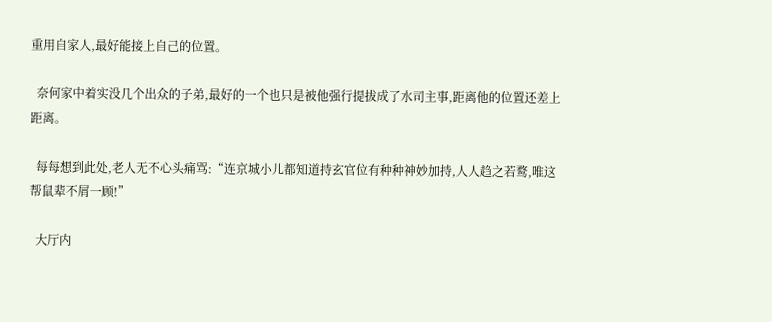重用自家人,最好能接上自己的位置。

  奈何家中着实没几个出众的子弟,最好的一个也只是被他强行提拔成了水司主事,距离他的位置还差上距离。

  每每想到此处,老人无不心头痛骂:“连京城小儿都知道持玄官位有种种神妙加持,人人趋之若鹜,唯这帮鼠辈不屑一顾!”

  大厅内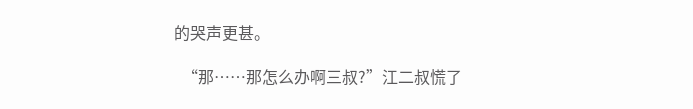的哭声更甚。

  “那……那怎么办啊三叔?”江二叔慌了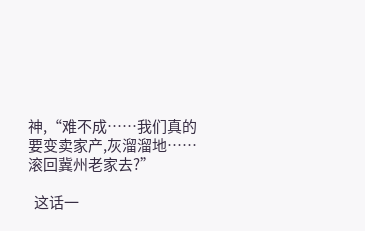神,“难不成……我们真的要变卖家产,灰溜溜地……滚回冀州老家去?”

  这话一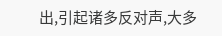出,引起诸多反对声,大多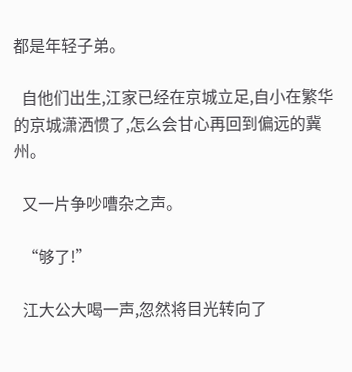都是年轻子弟。

  自他们出生,江家已经在京城立足,自小在繁华的京城潇洒惯了,怎么会甘心再回到偏远的冀州。

  又一片争吵嘈杂之声。

  “够了!”

  江大公大喝一声,忽然将目光转向了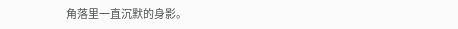角落里一直沉默的身影。